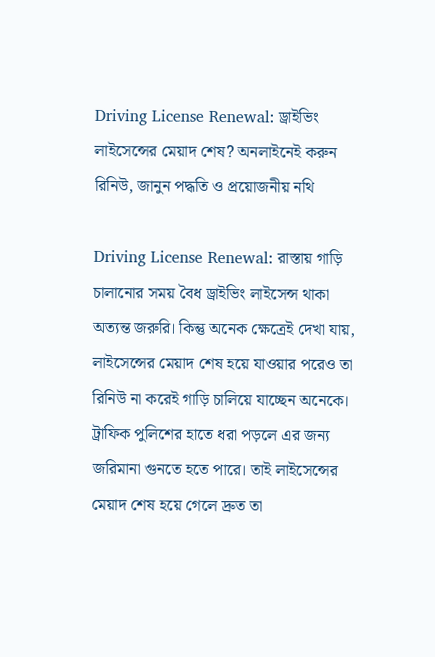Driving License Renewal: ড্রাইভিং লাইসেন্সের মেয়াদ শেষ? অনলাইনেই করুন রিনিউ, জানুন পদ্ধতি ও প্রয়োজনীয় নথি

Driving License Renewal: রাস্তায় গাড়ি চালানোর সময় বৈধ ড্রাইভিং লাইসেন্স থাকা অত্যন্ত জরুরি। কিন্তু অনেক ক্ষেত্রেই দেখা যায়, লাইসেন্সের মেয়াদ শেষ হয়ে যাওয়ার পরেও তা রিনিউ না করেই গাড়ি চালিয়ে যাচ্ছেন অনেকে। ট্রাফিক পুলিশের হাতে ধরা পড়লে এর জন্য জরিমানা গুনতে হতে পারে। তাই লাইসেন্সের মেয়াদ শেষ হয়ে গেলে দ্রুত তা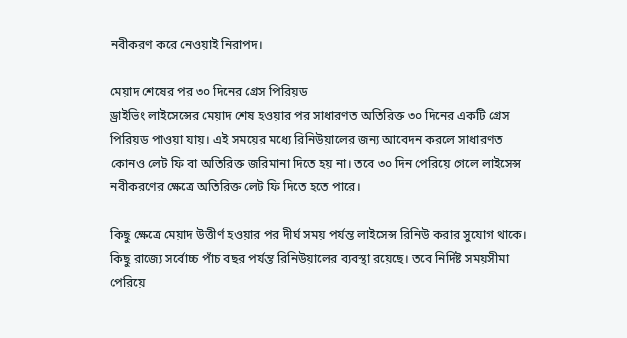নবীকরণ করে নেওয়াই নিরাপদ।

মেয়াদ শেষের পর ৩০ দিনের গ্রেস পিরিয়ড
ড্রাইভিং লাইসেন্সের মেয়াদ শেষ হওয়ার পর সাধারণত অতিরিক্ত ৩০ দিনের একটি গ্রেস পিরিয়ড পাওয়া যায়। এই সময়ের মধ্যে রিনিউয়ালের জন্য আবেদন করলে সাধারণত কোনও লেট ফি বা অতিরিক্ত জরিমানা দিতে হয় না। তবে ৩০ দিন পেরিয়ে গেলে লাইসেন্স নবীকরণের ক্ষেত্রে অতিরিক্ত লেট ফি দিতে হতে পারে।

কিছু ক্ষেত্রে মেয়াদ উত্তীর্ণ হওয়ার পর দীর্ঘ সময় পর্যন্ত লাইসেন্স রিনিউ করার সুযোগ থাকে। কিছু রাজ্যে সর্বোচ্চ পাঁচ বছর পর্যন্ত রিনিউয়ালের ব্যবস্থা রয়েছে। তবে নির্দিষ্ট সময়সীমা পেরিয়ে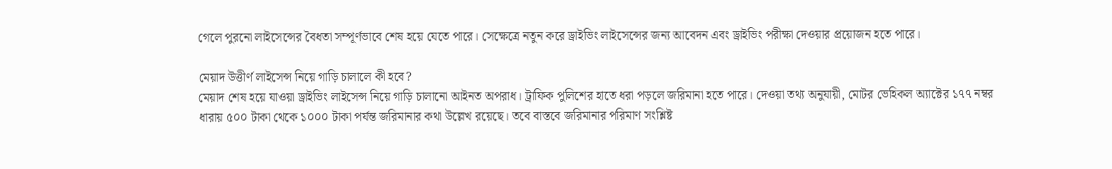গেলে পুরনো লাইসেন্সের বৈধতা সম্পূর্ণভাবে শেষ হয়ে যেতে পারে। সেক্ষেত্রে নতুন করে ড্রাইভিং লাইসেন্সের জন্য আবেদন এবং ড্রাইভিং পরীক্ষা দেওয়ার প্রয়োজন হতে পারে।

মেয়াদ উত্তীর্ণ লাইসেন্স নিয়ে গাড়ি চালালে কী হবে?
মেয়াদ শেষ হয়ে যাওয়া ড্রাইভিং লাইসেন্স নিয়ে গাড়ি চালানো আইনত অপরাধ। ট্রাফিক পুলিশের হাতে ধরা পড়লে জরিমানা হতে পারে। দেওয়া তথ্য অনুযায়ী, মোটর ভেহিকল অ্যাক্টের ১৭৭ নম্বর ধারায় ৫০০ টাকা থেকে ১০০০ টাকা পর্যন্ত জরিমানার কথা উল্লেখ রয়েছে। তবে বাস্তবে জরিমানার পরিমাণ সংশ্লিষ্ট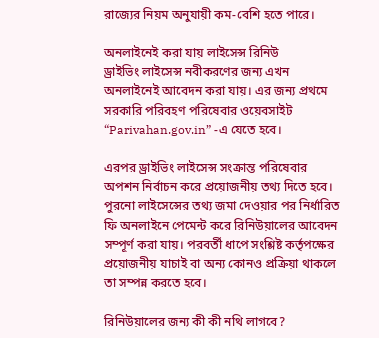রাজ্যের নিয়ম অনুযায়ী কম-বেশি হতে পারে।

অনলাইনেই করা যায় লাইসেন্স রিনিউ
ড্রাইভিং লাইসেন্স নবীকরণের জন্য এখন অনলাইনেই আবেদন করা যায়। এর জন্য প্রথমে সরকারি পরিবহণ পরিষেবার ওয়েবসাইট “Parivahan.gov.in” -এ যেতে হবে।

এরপর ড্রাইভিং লাইসেন্স সংক্রান্ত পরিষেবার অপশন নির্বাচন করে প্রয়োজনীয় তথ্য দিতে হবে। পুরনো লাইসেন্সের তথ্য জমা দেওয়ার পর নির্ধারিত ফি অনলাইনে পেমেন্ট করে রিনিউয়ালের আবেদন সম্পূর্ণ করা যায়। পরবর্তী ধাপে সংশ্লিষ্ট কর্তৃপক্ষের প্রয়োজনীয় যাচাই বা অন্য কোনও প্রক্রিয়া থাকলে তা সম্পন্ন করতে হবে।

রিনিউয়ালের জন্য কী কী নথি লাগবে?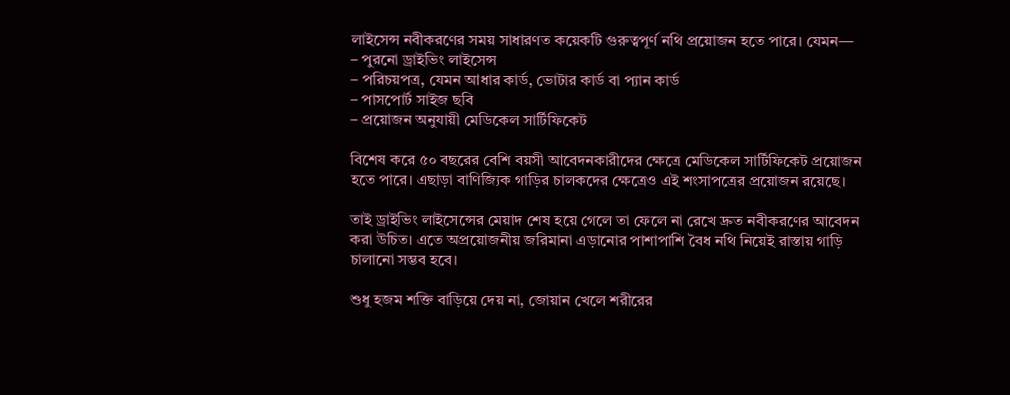লাইসেন্স নবীকরণের সময় সাধারণত কয়েকটি গুরুত্বপূর্ণ নথি প্রয়োজন হতে পারে। যেমন—
– পুরনো ড্রাইভিং লাইসেন্স
– পরিচয়পত্র, যেমন আধার কার্ড, ভোটার কার্ড বা প্যান কার্ড
– পাসপোর্ট সাইজ ছবি
– প্রয়োজন অনুযায়ী মেডিকেল সার্টিফিকেট

বিশেষ করে ৫০ বছরের বেশি বয়সী আবেদনকারীদের ক্ষেত্রে মেডিকেল সার্টিফিকেট প্রয়োজন হতে পারে। এছাড়া বাণিজ্যিক গাড়ির চালকদের ক্ষেত্রেও এই শংসাপত্রের প্রয়োজন রয়েছে।

তাই ড্রাইভিং লাইসেন্সের মেয়াদ শেষ হয়ে গেলে তা ফেলে না রেখে দ্রুত নবীকরণের আবেদন করা উচিত। এতে অপ্রয়োজনীয় জরিমানা এড়ানোর পাশাপাশি বৈধ নথি নিয়েই রাস্তায় গাড়ি চালানো সম্ভব হবে।

শুধু হজম শক্তি বাড়িয়ে দেয় না, জোয়ান খেলে শরীরের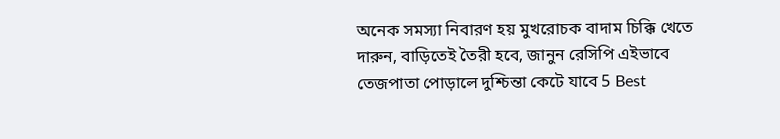অনেক সমস্যা নিবারণ হয় মুখরোচক বাদাম চিক্কি খেতে দারুন, বাড়িতেই তৈরী হবে, জানুন রেসিপি এইভাবে তেজপাতা পোড়ালে দুশ্চিন্তা কেটে যাবে 5 Best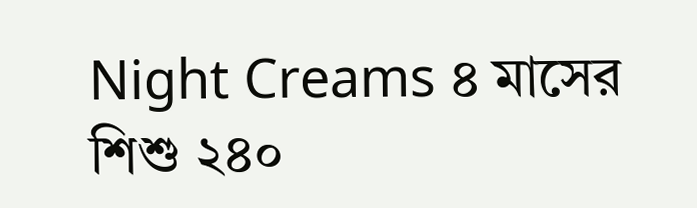Night Creams ৪ মাসের শিশু ২৪০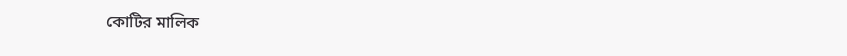কোটির মালিক